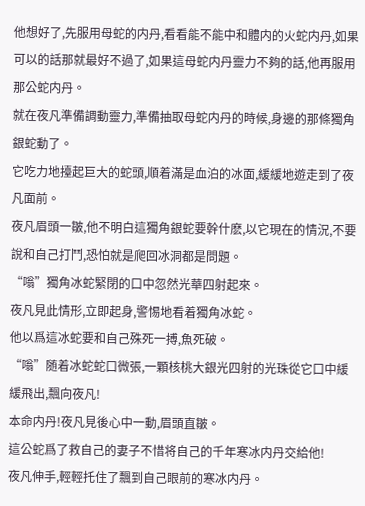他想好了,先服用母蛇的内丹,看看能不能中和體内的火蛇内丹,如果可以的話那就最好不過了,如果這母蛇内丹靈力不夠的話,他再服用那公蛇内丹。
就在夜凡準備調動靈力,準備抽取母蛇内丹的時候,身邊的那條獨角銀蛇動了。
它吃力地擡起巨大的蛇頭,順着滿是血泊的冰面,緩緩地遊走到了夜凡面前。
夜凡眉頭一皺,他不明白這獨角銀蛇要幹什麽,以它現在的情況,不要說和自己打鬥,恐怕就是爬回冰洞都是問題。
“嗡”獨角冰蛇緊閉的口中忽然光華四射起來。
夜凡見此情形,立即起身,警惕地看着獨角冰蛇。
他以爲這冰蛇要和自己殊死一搏,魚死破。
“嗡”随着冰蛇蛇口微張,一顆核桃大銀光四射的光珠從它口中緩緩飛出,飄向夜凡!
本命内丹!夜凡見後心中一動,眉頭直皺。
這公蛇爲了救自己的妻子不惜将自己的千年寒冰内丹交給他!
夜凡伸手,輕輕托住了飄到自己眼前的寒冰内丹。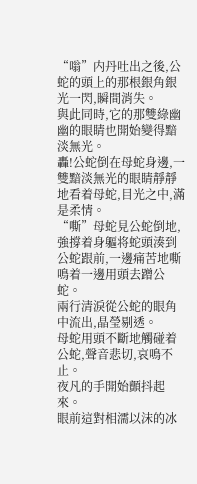“嗡”内丹吐出之後,公蛇的頭上的那根銀角銀光一閃,瞬間消失。
與此同時,它的那雙綠幽幽的眼睛也開始變得黯淡無光。
轟!公蛇倒在母蛇身邊,一雙黯淡無光的眼睛靜靜地看着母蛇,目光之中,滿是柔情。
“嘶”母蛇見公蛇倒地,強撐着身軀将蛇頭湊到公蛇跟前,一邊痛苦地嘶鳴着一邊用頭去蹭公蛇。
兩行清淚從公蛇的眼角中流出,晶瑩剔透。
母蛇用頭不斷地觸碰着公蛇,聲音悲切,哀鳴不止。
夜凡的手開始顫抖起來。
眼前這對相濡以沫的冰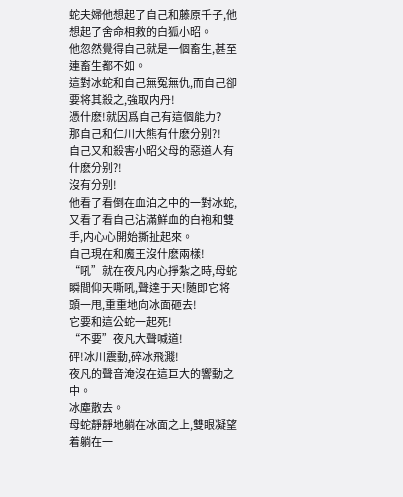蛇夫婦他想起了自己和藤原千子,他想起了舍命相救的白狐小昭。
他忽然覺得自己就是一個畜生,甚至連畜生都不如。
這對冰蛇和自己無冤無仇,而自己卻要将其殺之,強取内丹!
憑什麽!就因爲自己有這個能力?
那自己和仁川大熊有什麽分别?!
自己又和殺害小昭父母的惡道人有什麽分别?!
沒有分别!
他看了看倒在血泊之中的一對冰蛇,又看了看自己沾滿鮮血的白袍和雙手,内心心開始撕扯起來。
自己現在和魔王沒什麽兩樣!
“吼”就在夜凡内心掙紮之時,母蛇瞬間仰天嘶吼,聲達于天!随即它将頭一甩,重重地向冰面砸去!
它要和這公蛇一起死!
“不要”夜凡大聲喊道!
砰!冰川震動,碎冰飛濺!
夜凡的聲音淹沒在這巨大的響動之中。
冰塵散去。
母蛇靜靜地躺在冰面之上,雙眼凝望着躺在一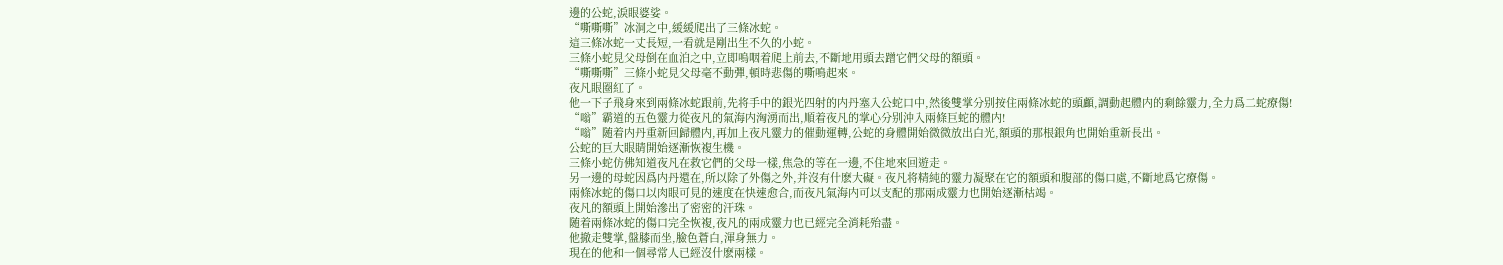邊的公蛇,淚眼婆娑。
“嘶嘶嘶”冰洞之中,緩緩爬出了三條冰蛇。
這三條冰蛇一丈長短,一看就是剛出生不久的小蛇。
三條小蛇見父母倒在血泊之中,立即嗚咽着爬上前去,不斷地用頭去蹭它們父母的額頭。
“嘶嘶嘶”三條小蛇見父母毫不動彈,頓時悲傷的嘶鳴起來。
夜凡眼圈紅了。
他一下子飛身來到兩條冰蛇跟前,先将手中的銀光四射的内丹塞入公蛇口中,然後雙掌分别按住兩條冰蛇的頭顱,調動起體内的剩餘靈力,全力爲二蛇療傷!
“嗡”霸道的五色靈力從夜凡的氣海内洶湧而出,順着夜凡的掌心分别沖入兩條巨蛇的體内!
“嗡”随着内丹重新回歸體内,再加上夜凡靈力的催動運轉,公蛇的身體開始微微放出白光,額頭的那根銀角也開始重新長出。
公蛇的巨大眼睛開始逐漸恢複生機。
三條小蛇仿佛知道夜凡在救它們的父母一樣,焦急的等在一邊,不住地來回遊走。
另一邊的母蛇因爲内丹還在,所以除了外傷之外,并沒有什麽大礙。夜凡将精純的靈力凝聚在它的額頭和腹部的傷口處,不斷地爲它療傷。
兩條冰蛇的傷口以肉眼可見的速度在快速愈合,而夜凡氣海内可以支配的那兩成靈力也開始逐漸枯竭。
夜凡的額頭上開始滲出了密密的汗珠。
随着兩條冰蛇的傷口完全恢複,夜凡的兩成靈力也已經完全消耗殆盡。
他撤走雙掌,盤膝而坐,臉色蒼白,渾身無力。
現在的他和一個尋常人已經沒什麽兩樣。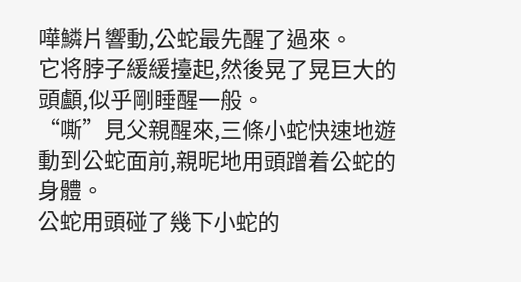嘩鱗片響動,公蛇最先醒了過來。
它将脖子緩緩擡起,然後晃了晃巨大的頭顱,似乎剛睡醒一般。
“嘶”見父親醒來,三條小蛇快速地遊動到公蛇面前,親昵地用頭蹭着公蛇的身體。
公蛇用頭碰了幾下小蛇的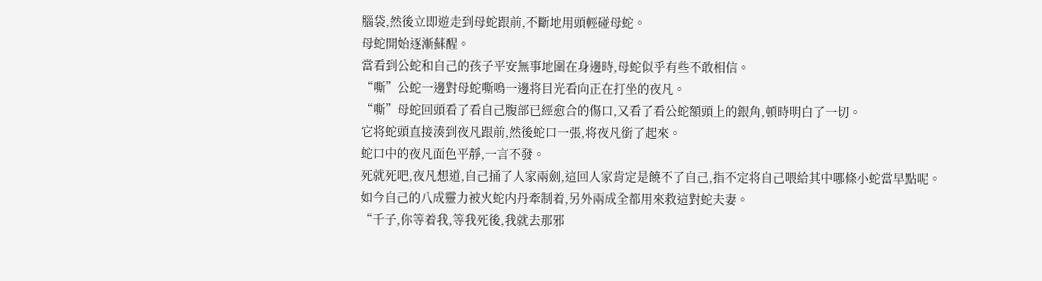腦袋,然後立即遊走到母蛇跟前,不斷地用頭輕碰母蛇。
母蛇開始逐漸蘇醒。
當看到公蛇和自己的孩子平安無事地圍在身邊時,母蛇似乎有些不敢相信。
“嘶”公蛇一邊對母蛇嘶鳴一邊将目光看向正在打坐的夜凡。
“嘶”母蛇回頭看了看自己腹部已經愈合的傷口,又看了看公蛇額頭上的銀角,頓時明白了一切。
它将蛇頭直接湊到夜凡跟前,然後蛇口一張,将夜凡銜了起來。
蛇口中的夜凡面色平靜,一言不發。
死就死吧,夜凡想道,自己捅了人家兩劍,這回人家肯定是饒不了自己,指不定将自己喂給其中哪條小蛇當早點呢。
如今自己的八成靈力被火蛇内丹牽制着,另外兩成全都用來救這對蛇夫妻。
“千子,你等着我,等我死後,我就去那邪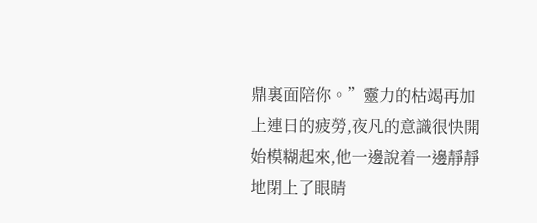鼎裏面陪你。”靈力的枯竭再加上連日的疲勞,夜凡的意識很快開始模糊起來,他一邊說着一邊靜靜地閉上了眼睛